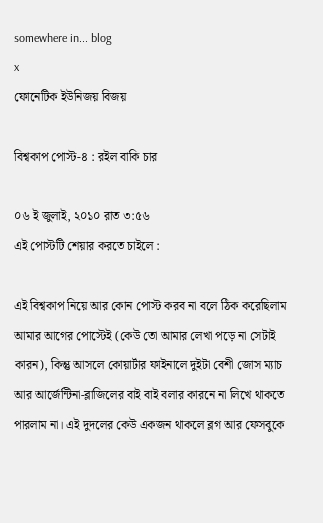somewhere in... blog
x
ফোনেটিক ইউনিজয় বিজয়

বিশ্বকাপ পোস্ট-৪ : রইল বাকি চার

০৬ ই জুলাই, ২০১০ রাত ৩:৫৬
এই পোস্টটি শেয়ার করতে চাইলে :

এই বিশ্বকাপ নিয়ে আর কোন পোস্ট করব না বলে ঠিক করেছিলাম আমার আগের পোস্টেই (কেউ তো আমার লেখা পড়ে না সেটাই কারন), কিন্তু আসলে কোয়ার্টার ফাইনালে দুইটা বেশী জোস ম্যাচ আর আর্জেন্টিনা-ব্লাজিলের বাই বাই বলার কারনে না লিখে থাকতে পারলাম না। এই দুদলের কেউ একজন থাকলে ব্লগ আর ফেসবুকে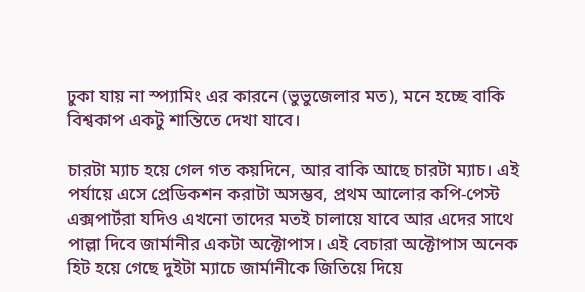ঢুকা যায় না স্প্যামিং এর কারনে (ভুভুজেলার মত), মনে হচ্ছে বাকি বিশ্বকাপ একটু শান্তিতে দেখা যাবে।

চারটা ম্যাচ হয়ে গেল গত কয়দিনে, আর বাকি আছে চারটা ম্যাচ। এই পর্যায়ে এসে প্রেডিকশন করাটা অসম্ভব, প্রথম আলোর কপি-পেস্ট এক্সপার্টরা যদিও এখনো তাদের মতই চালায়ে যাবে আর এদের সাথে পাল্লা দিবে জার্মানীর একটা অক্টোপাস। এই বেচারা অক্টোপাস অনেক হিট হয়ে গেছে দুইটা ম্যাচে জার্মানীকে জিতিয়ে দিয়ে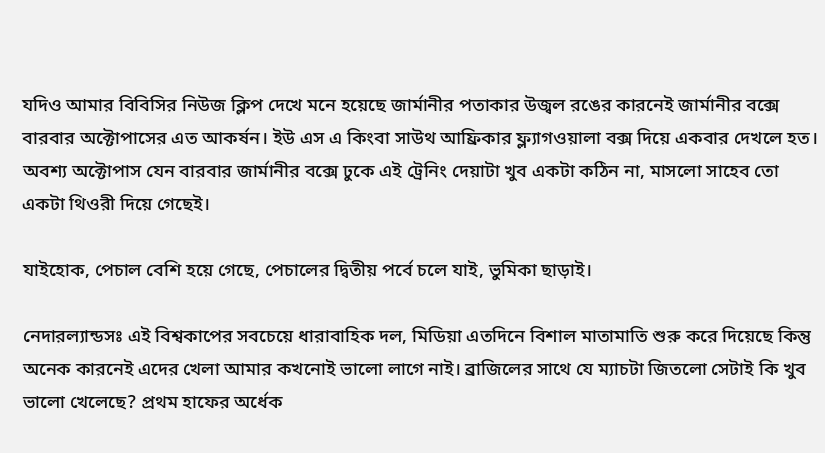যদিও আমার বিবিসির নিউজ ক্লিপ দেখে মনে হয়েছে জার্মানীর পতাকার উজ্বল রঙের কারনেই জার্মানীর বক্সে বারবার অক্টোপাসের এত আকর্ষন। ইউ এস এ কিংবা সাউথ আফ্রিকার ফ্ল্যাগওয়ালা বক্স দিয়ে একবার দেখলে হত। অবশ্য অক্টোপাস যেন বারবার জার্মানীর বক্সে ঢুকে এই ট্রেনিং দেয়াটা খুব একটা কঠিন না, মাসলো সাহেব তো একটা থিওরী দিয়ে গেছেই।

যাইহোক, পেচাল বেশি হয়ে গেছে, পেচালের দ্বিতীয় পর্বে চলে যাই, ভুমিকা ছাড়াই।

নেদারল্যান্ডসঃ এই বিশ্বকাপের সবচেয়ে ধারাবাহিক দল, মিডিয়া এতদিনে বিশাল মাতামাতি শুরু করে দিয়েছে কিন্তু অনেক কারনেই এদের খেলা আমার কখনোই ভালো লাগে নাই। ব্রাজিলের সাথে যে ম্যাচটা জিতলো সেটাই কি খুব ভালো খেলেছে? প্রথম হাফের অর্ধেক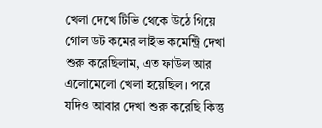খেলা দেখে টিভি থেকে উঠে গিয়ে গোল ডট কমের লাইভ কমেন্ট্রি দেখা শুরু করেছিলাম, এত ফাউল আর এলোমেলো খেলা হয়েছিল। পরে যদিও আবার দেখা শুরু করেছি কিন্তু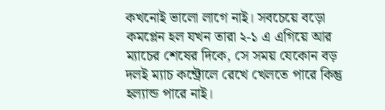কখনোই ভালো লাগে নাই। সবচেয়ে বড়ো কমপ্লেন হল যখন তারা ২-১ এ এগিয়ে আর ম্যাচের শেষের দিকে, সে সময় যেকোন বড় দলই ম্যাচ কন্ট্রোলে রেখে খেলতে পারে কিন্তু হল্যান্ড পারে নাই।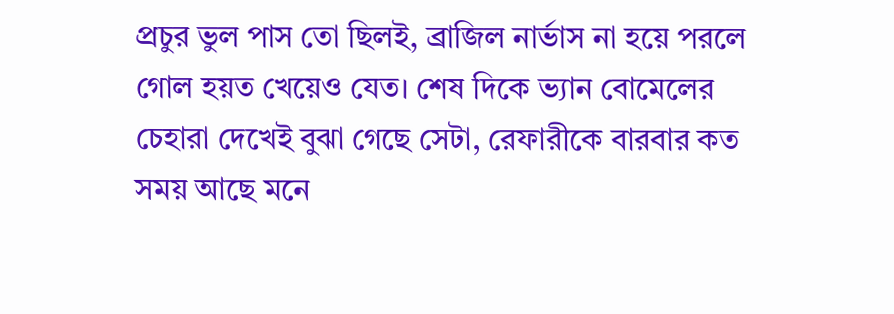প্রচুর ভুল পাস তো ছিলই, ব্রাজিল নার্ভাস না হয়ে পরলে গোল হয়ত খেয়েও যেত। শেষ দিকে ভ্যান বোমেলের চেহারা দেখেই বুঝা গেছে সেটা, রেফারীকে বারবার কত সময় আছে মনে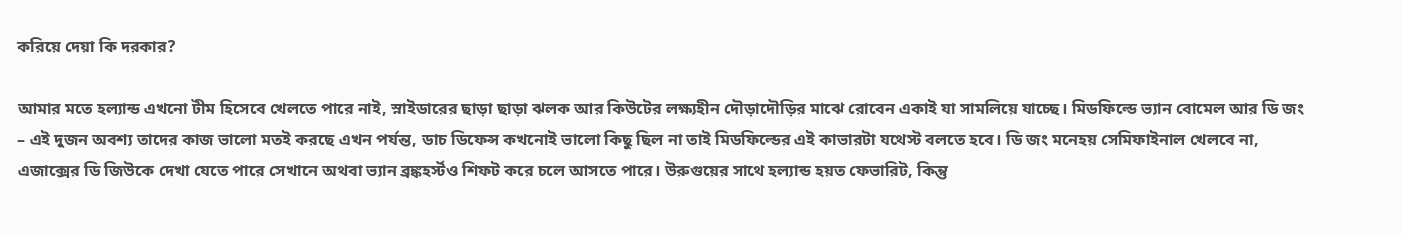করিয়ে দেয়া কি দরকার?

আমার মতে হল্যান্ড এখনো টীম হিসেবে খেলতে পারে নাই, স্নাইডারের ছাড়া ছাড়া ঝলক আর কিউটের লক্ষ্যহীন দৌড়াদৌড়ির মাঝে রোবেন একাই যা সামলিয়ে যাচ্ছে। মিডফিল্ডে ভ্যান বোমেল আর ডি জং – এই দুজন অবশ্য তাদের কাজ ভালো মতই করছে এখন পর্যন্ত, ডাচ ডিফেন্স কখনোই ভালো কিছু ছিল না তাই মিডফিল্ডের এই কাভারটা যথেস্ট বলতে হবে। ডি জং মনেহয় সেমিফাইনাল খেলবে না, এজাক্সের ডি জিউকে দেখা যেতে পারে সেখানে অথবা ভ্যান ব্রঙ্কহর্স্টও শিফট করে চলে আসতে পারে। উরুগুয়ের সাথে হল্যান্ড হয়ত ফেভারিট, কিন্তু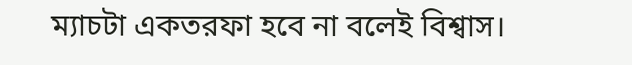ম্যাচটা একতরফা হবে না বলেই বিশ্বাস।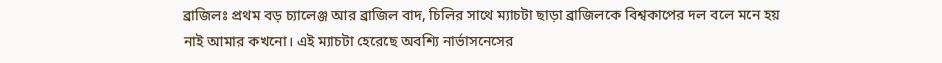ব্রাজিলঃ প্রথম বড় চ্যালেঞ্জ আর ব্রাজিল বাদ, চিলির সাথে ম্যাচটা ছাড়া ব্রাজিলকে বিশ্বকাপের দল বলে মনে হয় নাই আমার কখনো। এই ম্যাচটা হেরেছে অবশ্যি নার্ভাসনেসের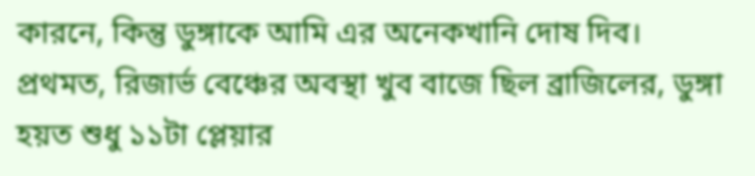কারনে, কিন্তু ডুঙ্গাকে আমি এর অনেকখানি দোষ দিব। প্রথমত, রিজার্ভ বেঞ্চের অবস্থা খুব বাজে ছিল ব্রাজিলের, ডুঙ্গা হয়ত শুধু ১১টা প্লেয়ার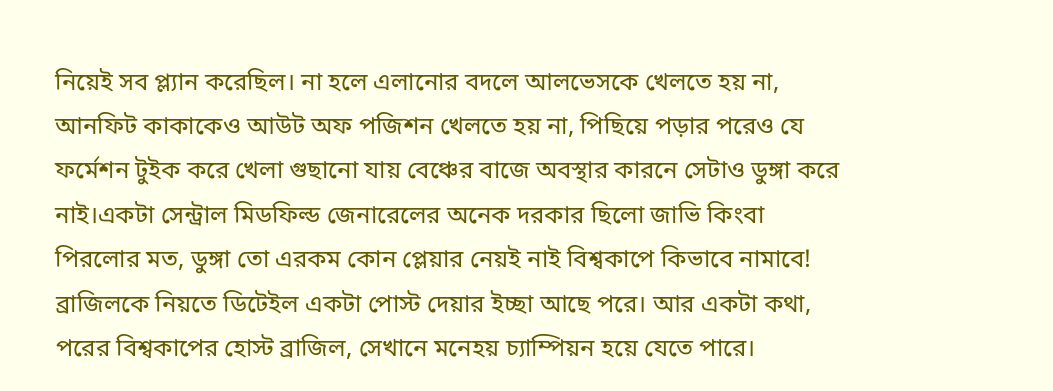নিয়েই সব প্ল্যান করেছিল। না হলে এলানোর বদলে আলভেসকে খেলতে হয় না, আনফিট কাকাকেও আউট অফ পজিশন খেলতে হয় না, পিছিয়ে পড়ার পরেও যে ফর্মেশন টুইক করে খেলা গুছানো যায় বেঞ্চের বাজে অবস্থার কারনে সেটাও ডুঙ্গা করে নাই।একটা সেন্ট্রাল মিডফিল্ড জেনারেলের অনেক দরকার ছিলো জাভি কিংবা পিরলোর মত, ডুঙ্গা তো এরকম কোন প্লেয়ার নেয়ই নাই বিশ্বকাপে কিভাবে নামাবে! ব্রাজিলকে নিয়তে ডিটেইল একটা পোস্ট দেয়ার ইচ্ছা আছে পরে। আর একটা কথা, পরের বিশ্বকাপের হোস্ট ব্রাজিল, সেখানে মনেহয় চ্যাম্পিয়ন হয়ে যেতে পারে।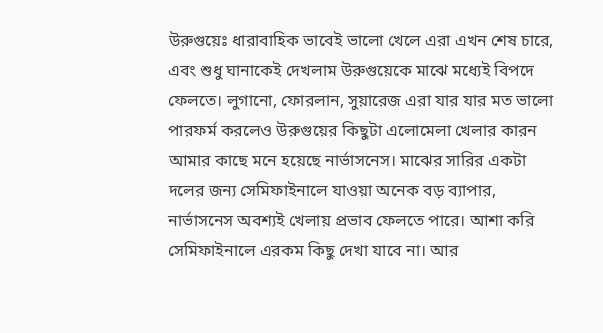উরুগুয়েঃ ধারাবাহিক ভাবেই ভালো খেলে এরা এখন শেষ চারে, এবং শুধু ঘানাকেই দেখলাম উরুগুয়েকে মাঝে মধ্যেই বিপদে ফেলতে। লুগানো, ফোরলান, সুয়ারেজ এরা যার যার মত ভালো পারফর্ম করলেও উরুগুয়ের কিছুটা এলোমেলা খেলার কারন আমার কাছে মনে হয়েছে নার্ভাসনেস। মাঝের সারির একটা দলের জন্য সেমিফাইনালে যাওয়া অনেক বড় ব্যাপার, নার্ভাসনেস অবশ্যই খেলায় প্রভাব ফেলতে পারে। আশা করি সেমিফাইনালে এরকম কিছু দেখা যাবে না। আর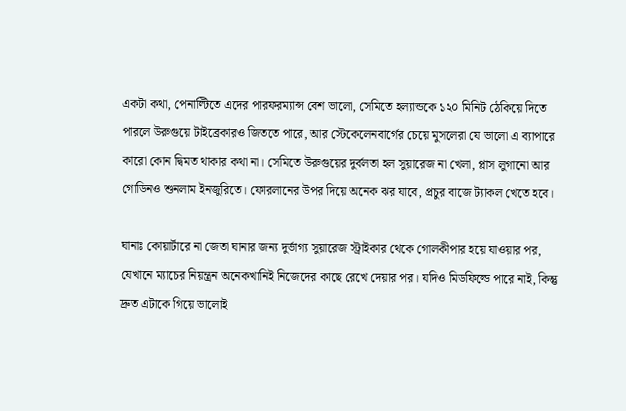একটা কথা, পেনাল্টিতে এদের পারফরম্যান্স বেশ ভালো, সেমিতে হল্যান্ডকে ১২০ মিনিট ঠেকিয়ে দিতে পারলে উরুগুয়ে টাইব্রেকারও জিততে পারে, আর স্টেকেলেনবার্গের চেয়ে মুসলেরা যে ভালো এ ব্যাপারে কারো কোন দ্বিমত থাকার কথা না। সেমিতে উরুগুয়ের দুর্বলতা হল সুয়ারেজ না খেলা, প্লাস লুগানো আর গোডিনও শুনলাম ইনজুরিতে। ফোরলানের উপর দিয়ে অনেক ঝর যাবে, প্রচুর বাজে ট্যাকল খেতে হবে।

ঘানাঃ কোয়ার্টারে না জেতা ঘানার জন্য দুর্ভাগ্য সুয়ারেজ স্ট্রাইকার থেকে গোলকীপার হয়ে যাওয়ার পর, যেখানে ম্যাচের নিয়ন্ত্রন অনেকখানিই নিজেদের কাছে রেখে দেয়ার পর। যদিও মিডফিল্ডে পারে নাই, কিন্তু দ্রুত এটাকে গিয়ে ভালোই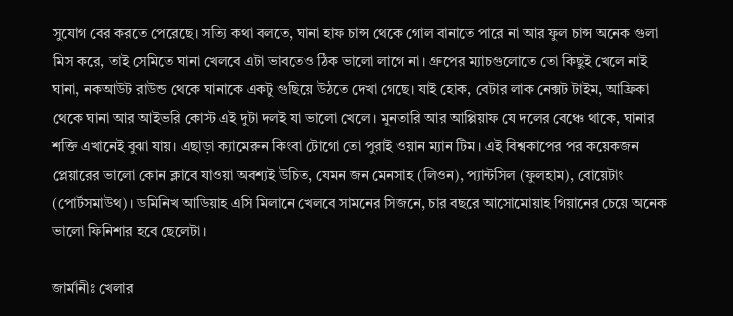সুযোগ বের করতে পেরেছে। সত্যি কথা বলতে, ঘানা হাফ চান্স থেকে গোল বানাতে পারে না আর ফুল চান্স অনেক গুলা মিস করে, তাই সেমিতে ঘানা খেলবে এটা ভাবতেও ঠিক ভালো লাগে না। গ্রুপের ম্যাচগুলোতে তো কিছুই খেলে নাই ঘানা, নকআউট রাউন্ড থেকে ঘানাকে একটু গুছিয়ে উঠতে দেখা গেছে। যাই হোক, বেটার লাক নেক্সট টাইম, আফ্রিকা থেকে ঘানা আর আইভরি কোস্ট এই দুটা দলই যা ভালো খেলে। মুনতারি আর আপ্পিয়াফ যে দলের বেঞ্চে থাকে, ঘানার শক্তি এখানেই বুঝা যায়। এছাড়া ক্যামেরুন কিংবা টোগো তো পুরাই ওয়ান ম্যান টিম। এই বিশ্বকাপের পর কয়েকজন প্লেয়ারের ভালো কোন ক্লাবে যাওয়া অবশ্যই উচিত, যেমন জন মেনসাহ (লিওন), প্যান্টসিল (ফুলহাম), বোয়েটাং (পোর্টসমাউথ)। ডমিনিখ আডিয়াহ এসি মিলানে খেলবে সামনের সিজনে, চার বছরে আসোমোয়াহ গিয়ানের চেয়ে অনেক ভালো ফিনিশার হবে ছেলেটা।

জার্মানীঃ খেলার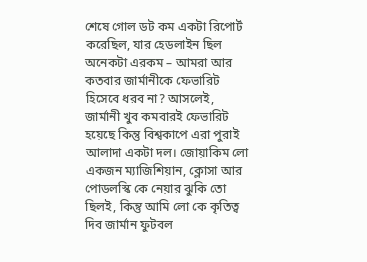শেষে গোল ডট কম একটা রিপোর্ট করেছিল, যার হেডলাইন ছিল অনেকটা এরকম – আমরা আর কতবার জার্মানীকে ফেভারিট হিসেবে ধরব না? আসলেই, জার্মানী খুব কমবারই ফেভারিট হয়েছে কিন্তু বিশ্বকাপে এরা পুরাই আলাদা একটা দল। জোয়াকিম লো একজন ম্যাজিশিয়ান, ক্লোসা আর পোডলস্কি কে নেয়ার ঝুকি তো ছিলই, কিন্তু আমি লো কে কৃতিত্ব দিব জার্মান ফুটবল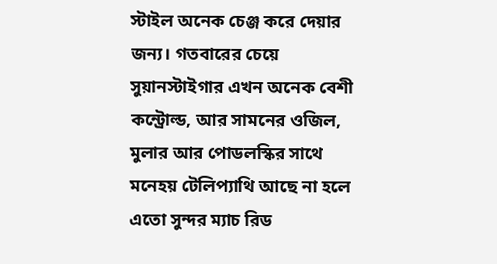স্টাইল অনেক চেঞ্জ করে দেয়ার জন্য। গতবারের চেয়ে সুয়ানস্টাইগার এখন অনেক বেশী কন্ট্রোল্ড, আর সামনের ওজিল, মুলার আর পোডলস্কির সাথে মনেহয় টেলিপ্যাথি আছে না হলে এতো সুন্দর ম্যাচ রিড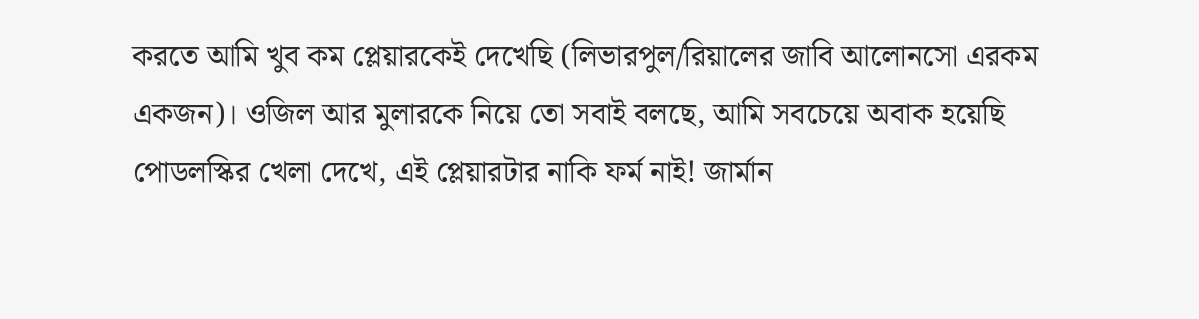করতে আমি খুব কম প্লেয়ারকেই দেখেছি (লিভারপুল/রিয়ালের জাবি আলোনসো এরকম একজন)। ওজিল আর মুলারকে নিয়ে তো সবাই বলছে, আমি সবচেয়ে অবাক হয়েছি পোডলস্কির খেলা দেখে, এই প্লেয়ারটার নাকি ফর্ম নাই! জার্মান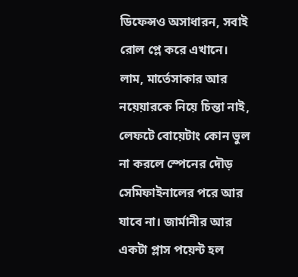ডিফেন্সও অসাধারন, সবাই রোল প্লে করে এখানে। লাম, মার্তেসাকার আর নয়েয়ারকে নিয়ে চিন্তা নাই, লেফটে বোয়েটাং কোন ভুল না করলে স্পেনের দৌড় সেমিফাইনালের পরে আর যাবে না। জার্মানীর আর একটা প্লাস পয়েন্ট হল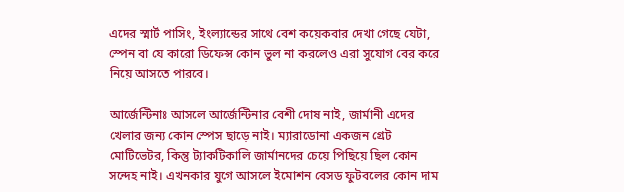এদের স্মার্ট পাসিং, ইংল্যান্ডের সাথে বেশ কয়েকবার দেখা গেছে যেটা, স্পেন বা যে কারো ডিফেন্স কোন ভুল না করলেও এরা সুযোগ বের করে নিয়ে আসতে পারবে।

আর্জেন্টিনাঃ আসলে আর্জেন্টিনার বেশী দোষ নাই, জার্মানী এদের খেলার জন্য কোন স্পেস ছাড়ে নাই। ম্যারাডোনা একজন গ্রেট মোটিভেটর, কিন্তু ট্যাকটিকালি জার্মানদের চেয়ে পিছিয়ে ছিল কোন সন্দেহ নাই। এখনকার যুগে আসলে ইমোশন বেসড ফুটবলের কোন দাম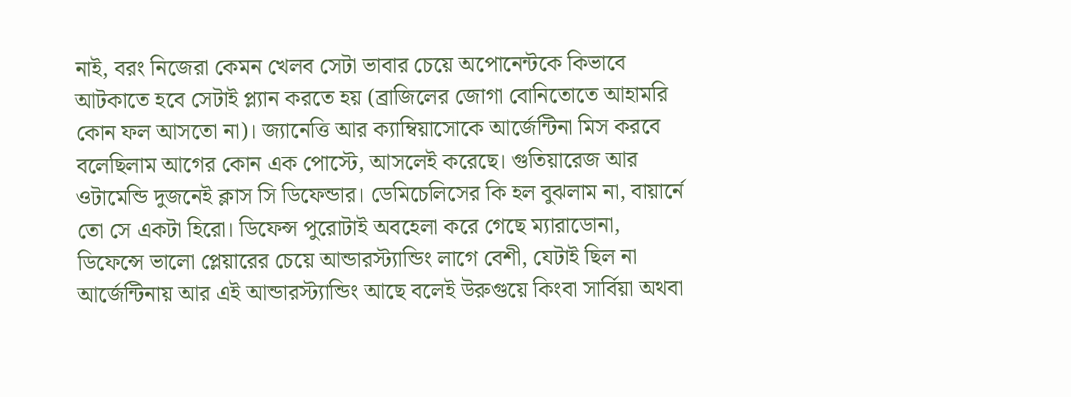নাই, বরং নিজেরা কেমন খেলব সেটা ভাবার চেয়ে অপোনেন্টকে কিভাবে আটকাতে হবে সেটাই প্ল্যান করতে হয় (ব্রাজিলের জোগা বোনিতোতে আহামরি কোন ফল আসতো না)। জ্যানেত্তি আর ক্যাম্বিয়াসোকে আর্জেন্টিনা মিস করবে বলেছিলাম আগের কোন এক পোস্টে, আসলেই করেছে। গুতিয়ারেজ আর ওটামেন্ডি দুজনেই ক্লাস সি ডিফেন্ডার। ডেমিচেলিসের কি হল বুঝলাম না, বায়ার্নে তো সে একটা হিরো। ডিফেন্স পুরোটাই অবহেলা করে গেছে ম্যারাডোনা, ডিফেন্সে ভালো প্লেয়ারের চেয়ে আন্ডারস্ট্যান্ডিং লাগে বেশী, যেটাই ছিল না আর্জেন্টিনায় আর এই আন্ডারস্ট্যান্ডিং আছে বলেই উরুগুয়ে কিংবা সার্বিয়া অথবা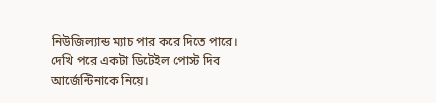নিউজিল্যান্ড ম্যাচ পার করে দিতে পারে। দেখি পরে একটা ডিটেইল পোস্ট দিব আর্জেন্টিনাকে নিয়ে।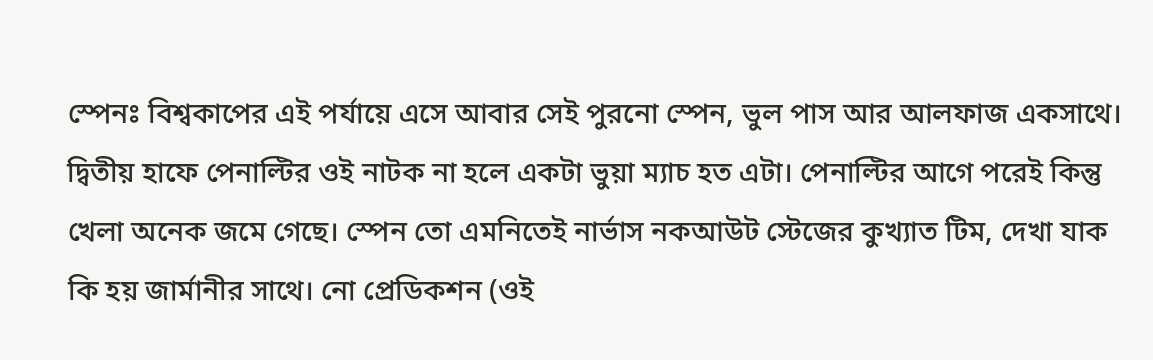স্পেনঃ বিশ্বকাপের এই পর্যায়ে এসে আবার সেই পুরনো স্পেন, ভুল পাস আর আলফাজ একসাথে। দ্বিতীয় হাফে পেনাল্টির ওই নাটক না হলে একটা ভুয়া ম্যাচ হত এটা। পেনাল্টির আগে পরেই কিন্তু খেলা অনেক জমে গেছে। স্পেন তো এমনিতেই নার্ভাস নকআউট স্টেজের কুখ্যাত টিম, দেখা যাক কি হয় জার্মানীর সাথে। নো প্রেডিকশন (ওই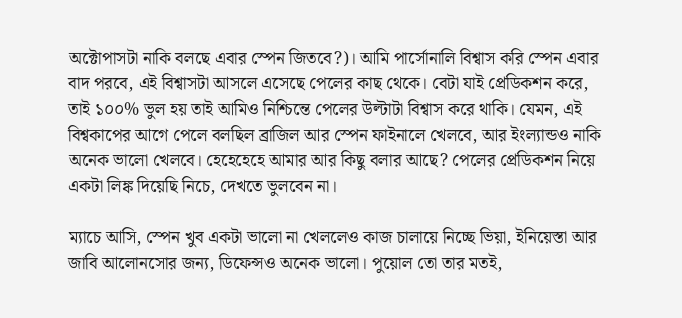অক্টোপাসটা নাকি বলছে এবার স্পেন জিতবে?)। আমি পার্সোনালি বিশ্বাস করি স্পেন এবার বাদ পরবে, এই বিশ্বাসটা আসলে এসেছে পেলের কাছ থেকে। বেটা যাই প্রেডিকশন করে, তাই ১০০% ভুল হয় তাই আমিও নিশ্চিন্তে পেলের উল্টাটা বিশ্বাস করে থাকি। যেমন, এই বিশ্বকাপের আগে পেলে বলছিল ব্রাজিল আর স্পেন ফাইনালে খেলবে, আর ইংল্যান্ডও নাকি অনেক ভালো খেলবে। হেহেহেহে আমার আর কিছু বলার আছে? পেলের প্রেডিকশন নিয়ে একটা লিঙ্ক দিয়েছি নিচে, দেখতে ভুলবেন না।

ম্যাচে আসি, স্পেন খুব একটা ভালো না খেললেও কাজ চালায়ে নিচ্ছে ভিয়া, ইনিয়েস্তা আর জাবি আলোনসোর জন্য, ডিফেন্সও অনেক ভালো। পুয়োল তো তার মতই,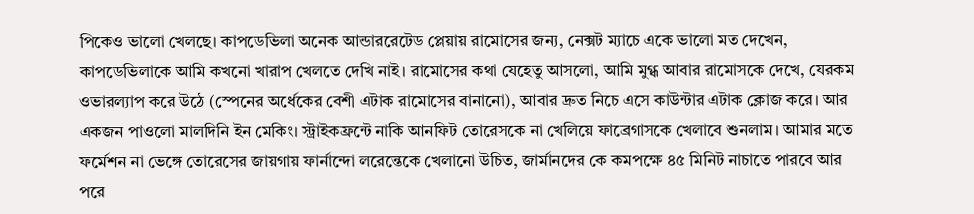পিকেও ভালো খেলছে। কাপডেভিলা অনেক আন্ডাররেটেড প্লেয়ায় রামোসের জন্য, নেক্সট ম্যাচে একে ভালো মত দেখেন, কাপডেভিলাকে আমি কখনো খারাপ খেলতে দেখি নাই। রামোসের কথা যেহেতু আসলো, আমি মুগ্ধ আবার রামোসকে দেখে, যেরকম ওভারল্যাপ করে উঠে (স্পেনের অর্ধেকের বেশী এটাক রামোসের বানানো), আবার দ্রুত নিচে এসে কাউন্টার এটাক ক্লোজ করে। আর একজন পাওলো মালদিনি ইন মেকিং। স্ট্রাইকফ্রন্টে নাকি আনফিট তোরেসকে না খেলিয়ে ফাব্রেগাসকে খেলাবে শুনলাম। আমার মতে ফর্মেশন না ভেঙ্গে তোরেসের জায়গায় ফার্নান্দো লরেন্তেকে খেলানো উচিত, জার্মানদের কে কমপক্ষে ৪৫ মিনিট নাচাতে পারবে আর পরে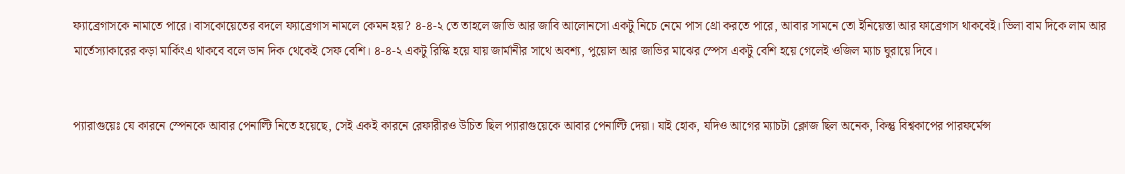ফ্যাব্রেগাসকে নামাতে পারে। বাসকোয়েতের বদলে ফ্যাব্রেগাস নামলে কেমন হয়? ৪-৪-২ তে তাহলে জাভি আর জাবি আলোনসো একটু নিচে নেমে পাস থ্রো করতে পারে, আবার সামনে তো ইনিয়েস্তা আর ফাব্রেগাস থাকবেই। ভিলা বাম দিকে লাম আর মার্তেস্যাকারের কড়া মার্কিংএ থাকবে বলে ডান দিক থেকেই সেফ বেশি। ৪-৪-২ একটু রিস্কি হয়ে যায় জার্মানীর সাথে অবশ্য, পুয়োল আর জাভির মাঝের স্পেস একটু বেশি হয়ে গেলেই ওজিল ম্যাচ ঘুরায়ে দিবে।


প্যারাগুয়েঃ যে কারনে স্পেনকে আবার পেনাল্টি নিতে হয়েছে, সেই একই কারনে রেফারীরও উচিত ছিল প্যারাগুয়েকে আবার পেনাল্টি দেয়া। যাই হোক, যদিও আগের ম্যাচটা ক্লোজ ছিল অনেক, কিন্তু বিশ্বকাপের পারফর্মেন্স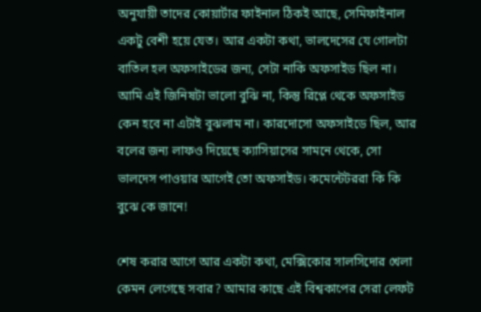অনুযায়ী তাদের কোয়ার্টার ফাইনাল ঠিকই আছে, সেমিফাইনাল একটু বেশী হয়ে যেত। আর একটা কথা, ভালদেসের যে গোলটা বাতিল হল অফসাইডের জন্য, সেটা নাকি অফসাইড ছিল না। আমি এই জিনিষটা ভালো বুঝি না, কিন্তু রিপ্লে থেকে অফসাইড কেন হবে না এটাই বুঝলাম না। কারদোসো অফসাইডে ছিল, আর বলের জন্য লাফও দিয়েছে ক্যাসিয়াসের সামনে থেকে, সো ভালদেস পাওয়ার আগেই তো অফসাইড। কমেন্টেটররা কি কি বুঝে কে জানে!

শেষ করার আগে আর একটা কথা, মেক্সিকোর সালসিদোর খেলা কেমন লেগেছে সবার? আমার কাছে এই বিশ্বকাপের সেরা লেফট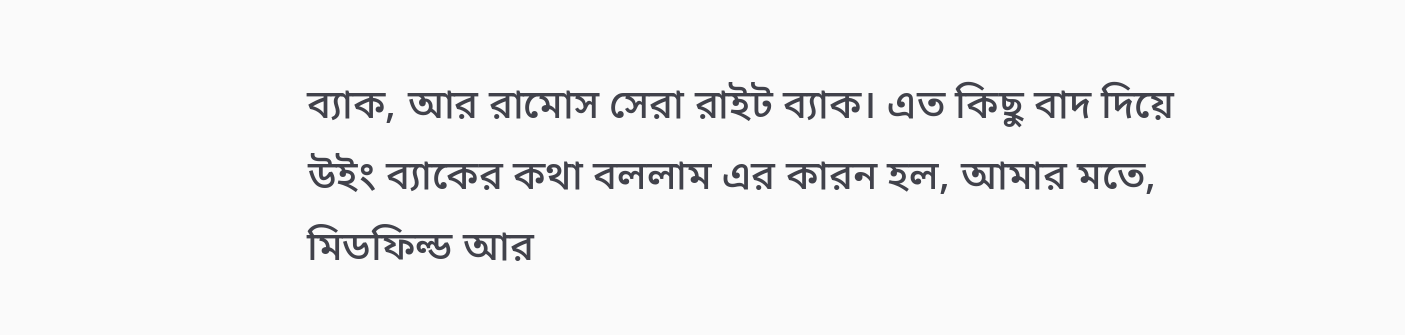ব্যাক, আর রামোস সেরা রাইট ব্যাক। এত কিছু বাদ দিয়ে উইং ব্যাকের কথা বললাম এর কারন হল, আমার মতে, মিডফিল্ড আর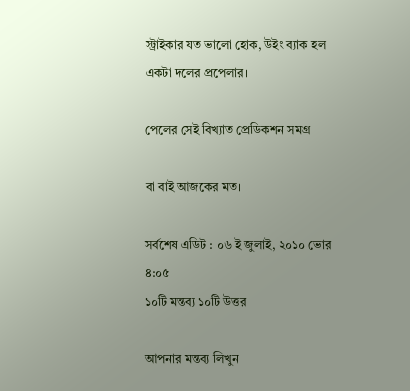স্ট্রাইকার যত ভালো হোক, উইং ব্যাক হল একটা দলের প্রপেলার।

পেলের সেই বিখ্যাত প্রেডিকশন সমগ্র

বা বাই আজকের মত।

সর্বশেষ এডিট : ০৬ ই জুলাই, ২০১০ ভোর ৪:০৫
১০টি মন্তব্য ১০টি উত্তর

আপনার মন্তব্য লিখুন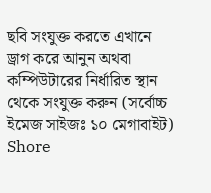ছবি সংযুক্ত করতে এখানে ড্রাগ করে আনুন অথবা কম্পিউটারের নির্ধারিত স্থান থেকে সংযুক্ত করুন (সর্বোচ্চ ইমেজ সাইজঃ ১০ মেগাবাইট)
Shore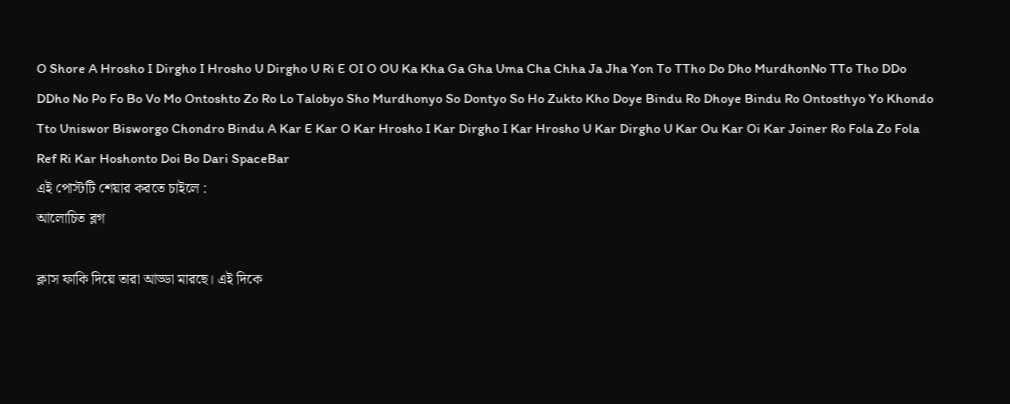O Shore A Hrosho I Dirgho I Hrosho U Dirgho U Ri E OI O OU Ka Kha Ga Gha Uma Cha Chha Ja Jha Yon To TTho Do Dho MurdhonNo TTo Tho DDo DDho No Po Fo Bo Vo Mo Ontoshto Zo Ro Lo Talobyo Sho Murdhonyo So Dontyo So Ho Zukto Kho Doye Bindu Ro Dhoye Bindu Ro Ontosthyo Yo Khondo Tto Uniswor Bisworgo Chondro Bindu A Kar E Kar O Kar Hrosho I Kar Dirgho I Kar Hrosho U Kar Dirgho U Kar Ou Kar Oi Kar Joiner Ro Fola Zo Fola Ref Ri Kar Hoshonto Doi Bo Dari SpaceBar
এই পোস্টটি শেয়ার করতে চাইলে :
আলোচিত ব্লগ

ক্লাস ফাকি দিয়ে তারা আড্ডা মারছে। এই দিকে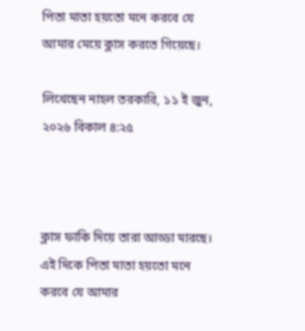পিতা মাতা হয়তো মনে করবে যে আমার মেয়ে ক্লাস করতে গিয়েছে।

লিখেছেন নাহল তরকারি, ১১ ই জুন, ২০২৬ বিকাল ৪:২৫



ক্লাস ফাকি দিয়ে তারা আড্ডা মারছে। এই দিকে পিতা মাতা হয়তো মনে করবে যে আমার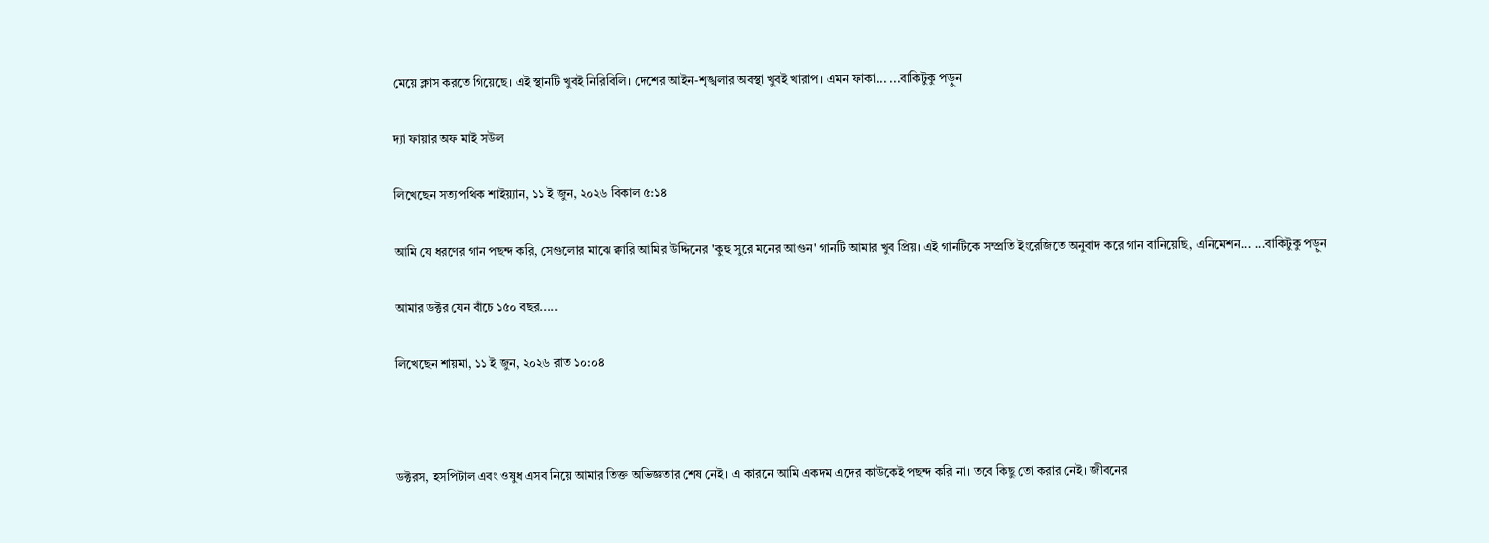মেয়ে ক্লাস করতে গিয়েছে। এই স্থানটি খুবই নিরিবিলি। দেশের আইন-শৃঙ্খলার অবস্থা খুবই খারাপ। এমন ফাকা... ...বাকিটুকু পড়ুন

দ্যা ফায়ার অফ মাই সউল

লিখেছেন সত্যপথিক শাইয়্যান, ১১ ই জুন, ২০২৬ বিকাল ৫:১৪

আমি যে ধরণের গান পছন্দ করি, সেগুলোর মাঝে ক্বারি আমির উদ্দিনের 'কুহু সুরে মনের আগুন' গানটি আমার খুব প্রিয়। এই গানটিকে সম্প্রতি ইংরেজিতে অনুবাদ করে গান বানিয়েছি, এনিমেশন... ...বাকিটুকু পড়ুন

আমার ডক্টর যেন বাঁচে ১৫০ বছর.....

লিখেছেন শায়মা, ১১ ই জুন, ২০২৬ রাত ১০:০৪



ডক্টরস, হসপিটাল এবং ওষুধ এসব নিয়ে আমার তিক্ত অভিজ্ঞতার শেষ নেই। এ কারনে আমি একদম এদের কাউকেই পছন্দ করি না। তবে কিছু তো করার নেই। জীবনের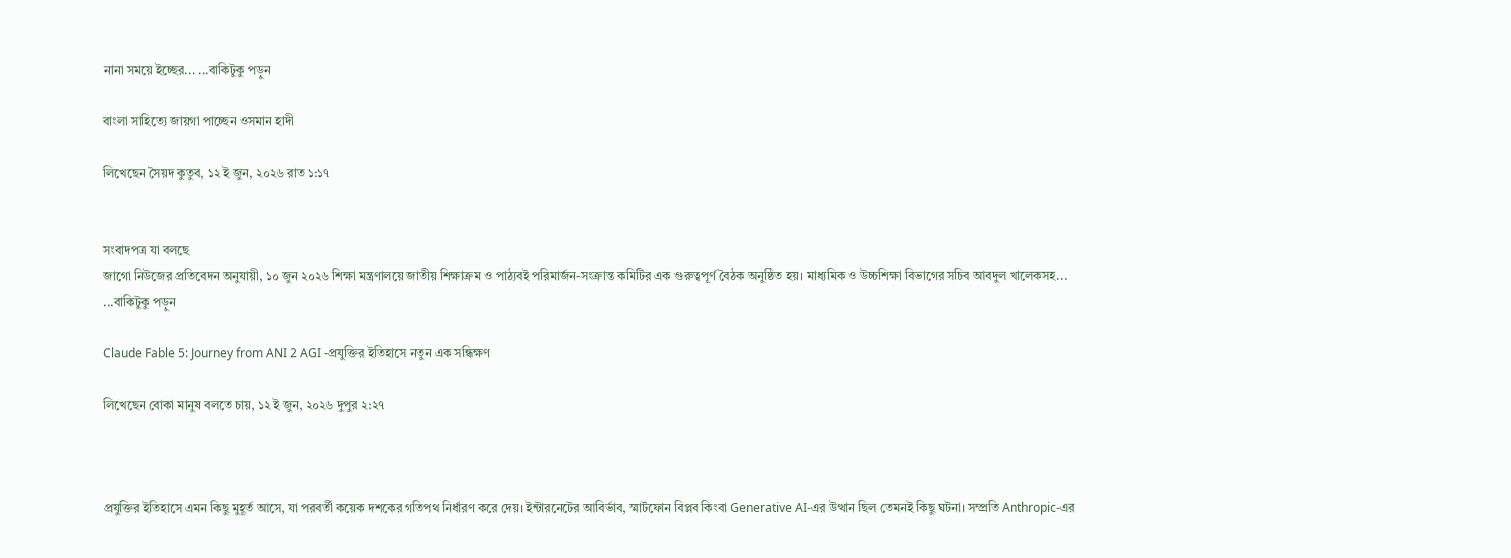নানা সময়ে ইচ্ছের... ...বাকিটুকু পড়ুন

বাংলা সাহিত্যে জায়গা পাচ্ছেন ওসমান হাদী

লিখেছেন সৈয়দ কুতুব, ১২ ই জুন, ২০২৬ রাত ১:১৭


সংবাদপত্র যা বলছে
জাগো নিউজের প্রতিবেদন অনুযায়ী, ১০ জুন ২০২৬ শিক্ষা মন্ত্রণালয়ে জাতীয় শিক্ষাক্রম ও পাঠ্যবই পরিমার্জন-সংক্রান্ত কমিটির এক গুরুত্বপূর্ণ বৈঠক অনুষ্ঠিত হয়। মাধ্যমিক ও উচ্চশিক্ষা বিভাগের সচিব আবদুল খালেকসহ... ...বাকিটুকু পড়ুন

Claude Fable 5: Journey from ANI 2 AGI -প্রযুক্তির ইতিহাসে নতুন এক সন্ধিক্ষণ

লিখেছেন বোকা মানুষ বলতে চায়, ১২ ই জুন, ২০২৬ দুপুর ২:২৭



প্রযুক্তির ইতিহাসে এমন কিছু মুহূর্ত আসে, যা পরবর্তী কয়েক দশকের গতিপথ নির্ধারণ করে দেয়। ইন্টারনেটের আবির্ভাব, স্মার্টফোন বিপ্লব কিংবা Generative AI-এর উত্থান ছিল তেমনই কিছু ঘটনা। সম্প্রতি Anthropic-এর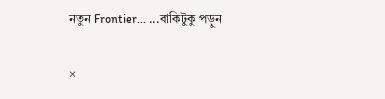নতুন Frontier... ...বাকিটুকু পড়ুন

×